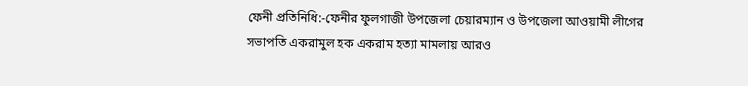ফেনী প্রতিনিধি:-ফেনীর ফুলগাজী উপজেলা চেয়ারম্যান ও উপজেলা আওয়ামী লীগের সভাপতি একরামুল হক একরাম হত্যা মামলায় আরও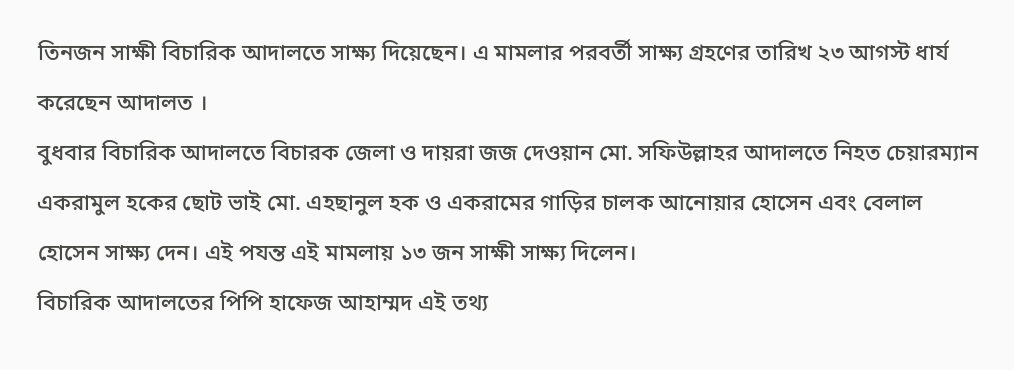তিনজন সাক্ষী বিচারিক আদালতে সাক্ষ্য দিয়েছেন। এ মামলার পরবর্তী সাক্ষ্য গ্রহণের তারিখ ২৩ আগস্ট ধার্য করেছেন আদালত ।
বুধবার বিচারিক আদালতে বিচারক জেলা ও দায়রা জজ দেওয়ান মো. সফিউল্লাহর আদালতে নিহত চেয়ারম্যান একরামুল হকের ছোট ভাই মো. এহছানুল হক ও একরামের গাড়ির চালক আনোয়ার হোসেন এবং বেলাল হোসেন সাক্ষ্য দেন। এই পযন্ত এই মামলায় ১৩ জন সাক্ষী সাক্ষ্য দিলেন।
বিচারিক আদালতের পিপি হাফেজ আহাম্মদ এই তথ্য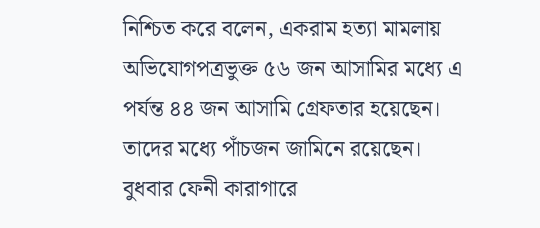নিশ্চিত করে বলেন, একরাম হত্যা মামলায় অভিযোগপত্রভুক্ত ৫৬ জন আসামির মধ্যে এ পর্যন্ত ৪৪ জন আসামি গ্রেফতার হয়েছেন। তাদের মধ্যে পাঁচজন জামিনে রয়েছেন। বুধবার ফেনী কারাগারে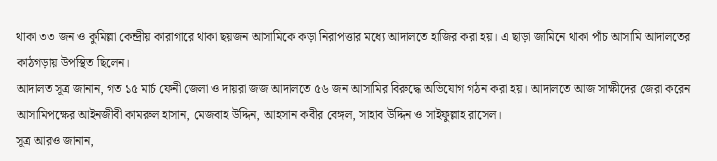থাকা ৩৩ জন ও কুমিল্লা কেন্দ্রীয় কারাগারে থাকা ছয়জন আসামিকে কড়া নিরাপত্তার মধ্যে আদালতে হাজির করা হয়। এ ছাড়া জামিনে থাকা পাঁচ আসামি আদালতের কাঠগড়ায় উপস্থিত ছিলেন।
আদালত সূত্র জানান, গত ১৫ মার্চ ফেনী জেলা ও দায়রা জজ আদালতে ৫৬ জন আসামির বিরুদ্ধে অভিযোগ গঠন করা হয়। আদালতে আজ সাক্ষীদের জেরা করেন আসামিপক্ষের আইনজীবী কামরুল হাসান, মেজবাহ উদ্দিন, আহসান কবীর বেঙ্গল, সাহাব উদ্দিন ও সাইফুল্লাহ রাসেল।
সূত্র আরও জানান,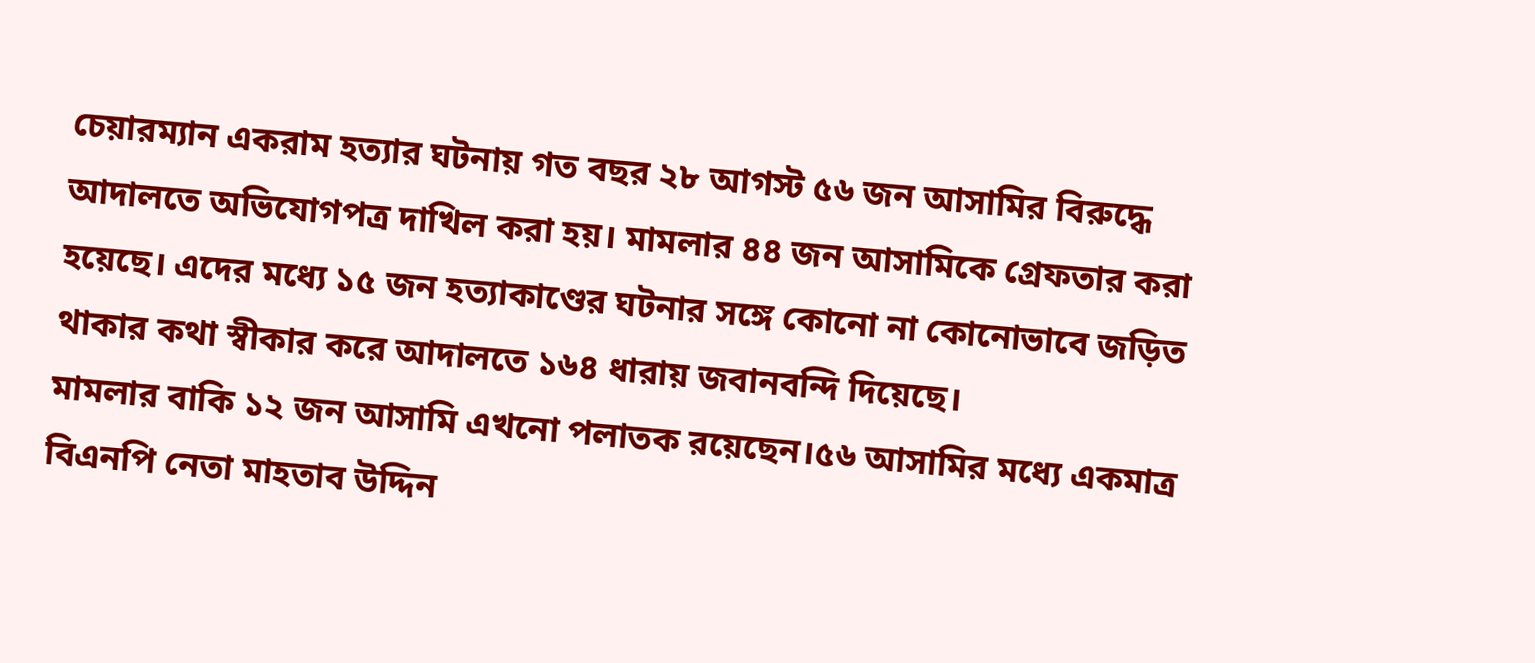চেয়ারম্যান একরাম হত্যার ঘটনায় গত বছর ২৮ আগস্ট ৫৬ জন আসামির বিরুদ্ধে আদালতে অভিযোগপত্র দাখিল করা হয়। মামলার ৪৪ জন আসামিকে গ্রেফতার করা হয়েছে। এদের মধ্যে ১৫ জন হত্যাকাণ্ডের ঘটনার সঙ্গে কোনো না কোনোভাবে জড়িত থাকার কথা স্বীকার করে আদালতে ১৬৪ ধারায় জবানবন্দি দিয়েছে।
মামলার বাকি ১২ জন আসামি এখনো পলাতক রয়েছেন।৫৬ আসামির মধ্যে একমাত্র বিএনপি নেতা মাহতাব উদ্দিন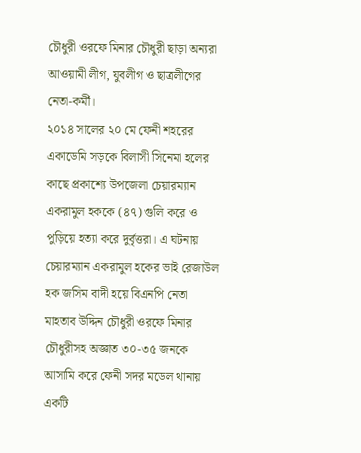চৌধুরী ওরফে মিনার চৌধুরী ছাড়া অন্যরা আওয়ামী লীগ, যুবলীগ ও ছাত্রলীগের নেতা-কর্মী।
২০১৪ সালের ২০ মে ফেনী শহরের একাডেমি সড়কে বিলাসী সিনেমা হলের কাছে প্রকাশ্যে উপজেলা চেয়ারম্যান একরামুল হককে (৪৭) গুলি করে ও পুড়িয়ে হত্যা করে দুর্বৃত্তরা। এ ঘটনায় চেয়ারম্যান একরামুল হকের ভাই রেজাউল হক জসিম বাদী হয়ে বিএনপি নেতা মাহতাব উদ্দিন চৌধুরী ওরফে মিনার চৌধুরীসহ অজ্ঞাত ৩০-৩৫ জনকে আসামি করে ফেনী সদর মডেল থানায় একটি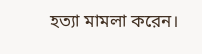হত্যা মামলা করেন।